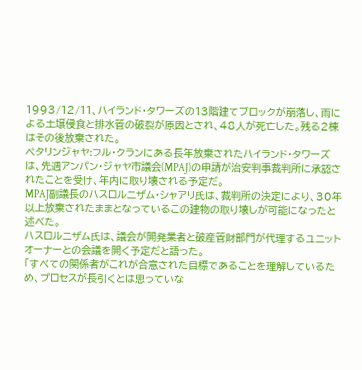1993/12/11、ハイランド・タワーズの13階建てブロックが崩落し、雨による土壌侵食と排水管の破裂が原因とされ、48人が死亡した。残る2棟はその後放棄された。
ペタリンジャヤ:フル・クランにある長年放棄されたハイランド・タワーズは、先週アンパン・ジャヤ市議会(MPAJ)の申請が治安判事裁判所に承認されたことを受け、年内に取り壊される予定だ。
MPAJ副議長のハスロルニザム・シャアリ氏は、裁判所の決定により、30年以上放棄されたままとなっているこの建物の取り壊しが可能になったと述べた。
ハスロルニザム氏は、議会が開発業者と破産管財部門が代理するユニットオーナーとの会議を開く予定だと語った。
「すべての関係者がこれが合意された目標であることを理解しているため、プロセスが長引くとは思っていな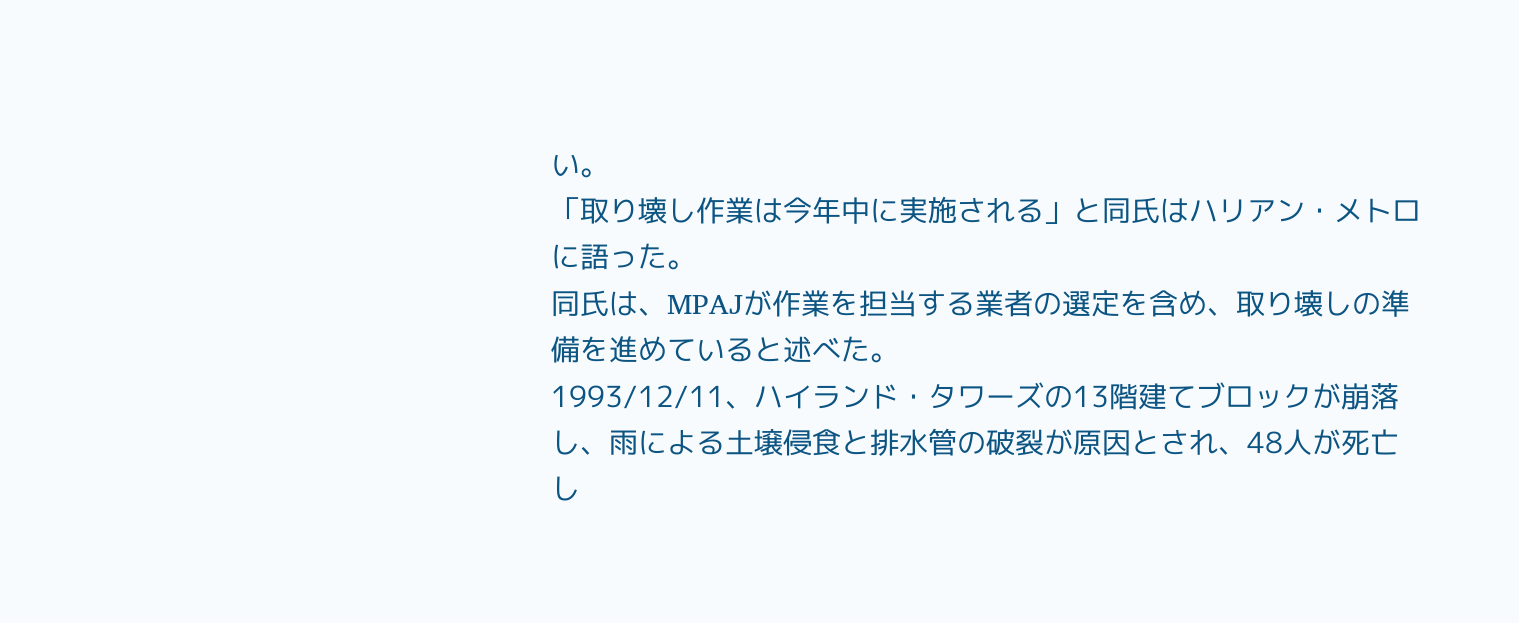い。
「取り壊し作業は今年中に実施される」と同氏はハリアン・メトロに語った。
同氏は、MPAJが作業を担当する業者の選定を含め、取り壊しの準備を進めていると述べた。
1993/12/11、ハイランド・タワーズの13階建てブロックが崩落し、雨による土壌侵食と排水管の破裂が原因とされ、48人が死亡し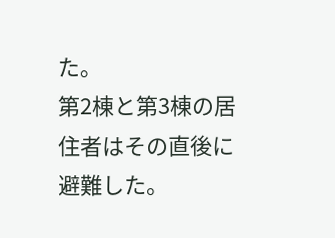た。
第2棟と第3棟の居住者はその直後に避難した。